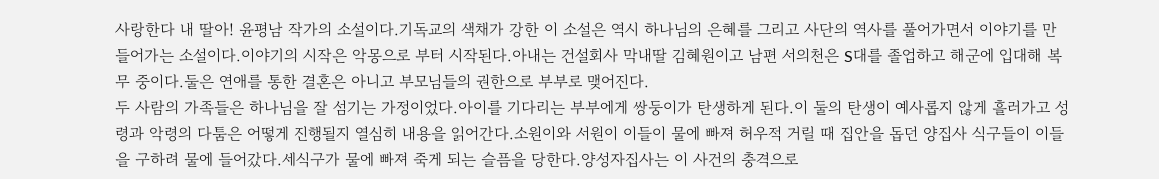사랑한다 내 딸아! 윤평남 작가의 소설이다.기독교의 색채가 강한 이 소설은 역시 하나님의 은혜를 그리고 사단의 역사를 풀어가면서 이야기를 만들어가는 소설이다.이야기의 시작은 악몽으로 부터 시작된다.아내는 건설회사 막내딸 김혜원이고 남편 서의천은 S대를 졸업하고 해군에 입대해 복무 중이다.둘은 연애를 통한 결혼은 아니고 부모님들의 권한으로 부부로 맺어진다.
두 사람의 가족들은 하나님을 잘 섬기는 가정이었다.아이를 기다리는 부부에게 쌍둥이가 탄생하게 된다.이 둘의 탄생이 예사롭지 않게 흘러가고 성령과 악령의 다툼은 어떻게 진행될지 열심히 내용을 읽어간다.소원이와 서원이 이들이 물에 빠져 허우적 거릴 때 집안을 돕던 양집사 식구들이 이들을 구하려 물에 들어갔다.세식구가 물에 빠져 죽게 되는 슬픔을 당한다.양성자집사는 이 사건의 충격으로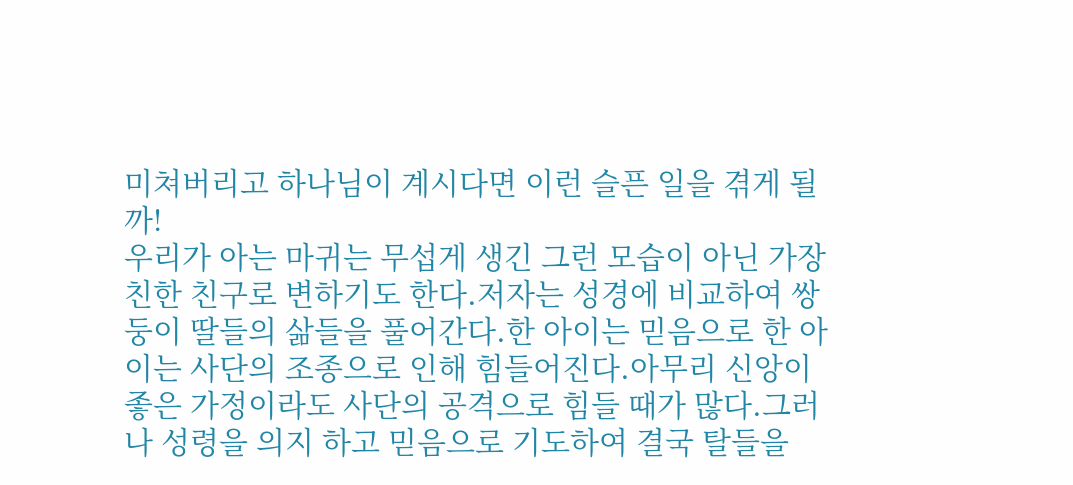미쳐버리고 하나님이 계시다면 이런 슬픈 일을 겪게 될까!
우리가 아는 마귀는 무섭게 생긴 그런 모습이 아닌 가장 친한 친구로 변하기도 한다.저자는 성경에 비교하여 쌍둥이 딸들의 삶들을 풀어간다.한 아이는 믿음으로 한 아이는 사단의 조종으로 인해 힘들어진다.아무리 신앙이 좋은 가정이라도 사단의 공격으로 힘들 때가 많다.그러나 성령을 의지 하고 믿음으로 기도하여 결국 탈들을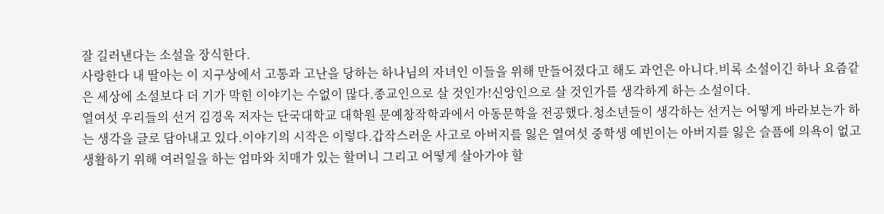잘 길러낸다는 소설을 장식한다.
사랑한다 내 딸아는 이 지구상에서 고통과 고난을 당하는 하나님의 자녀인 이들을 위해 만들어졌다고 해도 과언은 아니다.비록 소설이긴 하나 요즘같은 세상에 소설보다 더 기가 막힌 이야기는 수없이 많다.종교인으로 살 것인가!신앙인으로 살 것인가를 생각하게 하는 소설이다.
열여섯 우리들의 선거 김경옥 저자는 단국대학교 대학원 문예창작학과에서 아동문학을 전공했다.청소년들이 생각하는 선거는 어떻게 바라보는가 하는 생각을 글로 담아내고 있다.이야기의 시작은 이렇다.갑작스러운 사고로 아버지를 잃은 열여섯 중학생 예빈이는 아버지를 잃은 슬픔에 의욕이 없고 생활하기 위해 여러일을 하는 엄마와 치매가 있는 할머니 그리고 어떻게 살아가야 할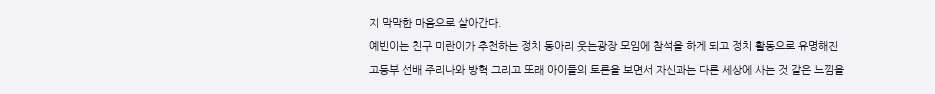지 막막한 마음으로 살아간다.
예빈이는 친구 미란이가 추천하는 정치 동아리 웃는광장 모임에 참석을 하게 되고 정치 활동으로 유명해진 고등부 선배 주리나와 방혁 그리고 또래 아이들의 토론을 보면서 자신과는 다른 세상에 사는 것 같은 느낌을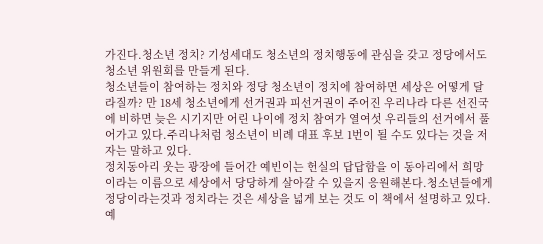가진다.청소년 정치? 기성세대도 청소년의 정치행동에 관심을 갖고 정당에서도 청소년 위원회를 만들게 된다.
청소년들이 참여하는 정치와 정당 청소년이 정치에 참여하면 세상은 어떻게 달라질까? 만 18세 청소년에게 선거권과 피선거권이 주어진 우리나라 다른 선진국에 비하면 늦은 시기지만 어린 나이에 정치 참여가 열여섯 우리들의 선거에서 풀어가고 있다.주리나처럼 청소년이 비례 대표 후보 1번이 될 수도 있다는 것을 저자는 말하고 있다.
정치동아리 웃는 광장에 들어간 예빈이는 헌실의 답답함을 이 동아리에서 희망이라는 이름으로 세상에서 당당하게 살아갈 수 있을지 응원해본다.청소년들에게 정당이라는것과 정치라는 것은 세상을 넓게 보는 것도 이 책에서 설명하고 있다.예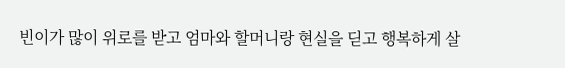빈이가 많이 위로를 받고 엄마와 할머니랑 현실을 딛고 행복하게 살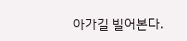아가길 빌어본다.